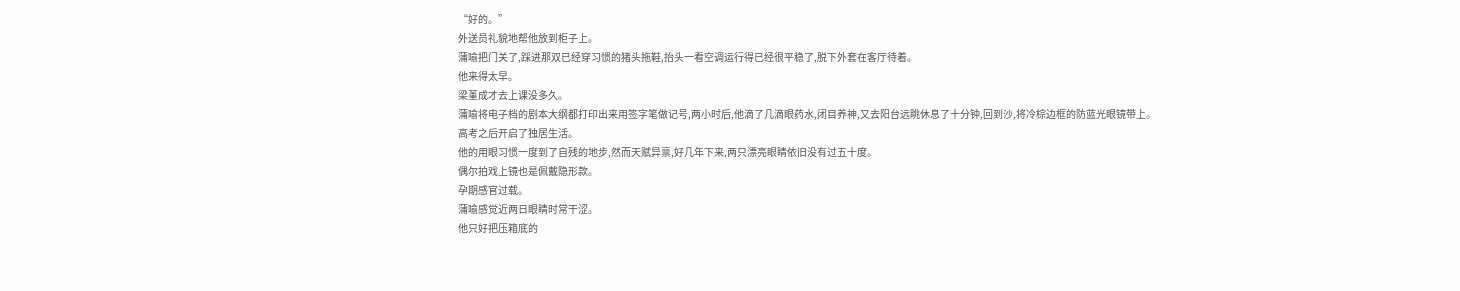“好的。”
外送员礼貌地帮他放到柜子上。
蒲喻把门关了,踩进那双已经穿习惯的猪头拖鞋,抬头一看空调运行得已经很平稳了,脱下外套在客厅待着。
他来得太早。
梁堇成才去上课没多久。
蒲喻将电子档的剧本大纲都打印出来用签字笔做记号,两小时后,他滴了几滴眼药水,闭目养神,又去阳台远眺休息了十分钟,回到沙,将冷棕边框的防蓝光眼镜带上。
高考之后开启了独居生活。
他的用眼习惯一度到了自残的地步,然而天赋异禀,好几年下来,两只漂亮眼睛依旧没有过五十度。
偶尔拍戏上镜也是佩戴隐形款。
孕期感官过载。
蒲喻感觉近两日眼睛时常干涩。
他只好把压箱底的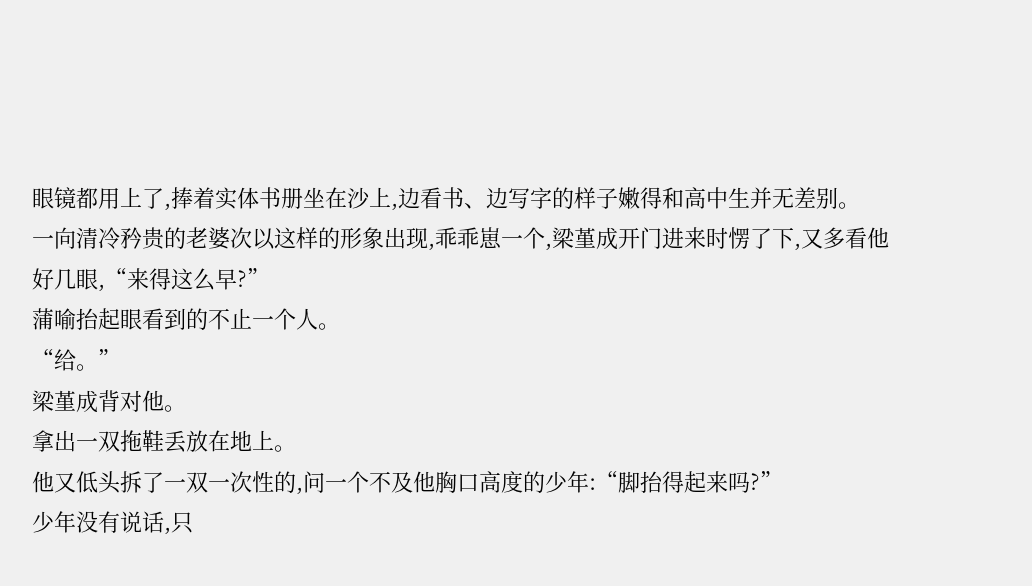眼镜都用上了,捧着实体书册坐在沙上,边看书、边写字的样子嫩得和高中生并无差别。
一向清冷矜贵的老婆次以这样的形象出现,乖乖崽一个,梁堇成开门进来时愣了下,又多看他好几眼,“来得这么早?”
蒲喻抬起眼看到的不止一个人。
“给。”
梁堇成背对他。
拿出一双拖鞋丢放在地上。
他又低头拆了一双一次性的,问一个不及他胸口高度的少年:“脚抬得起来吗?”
少年没有说话,只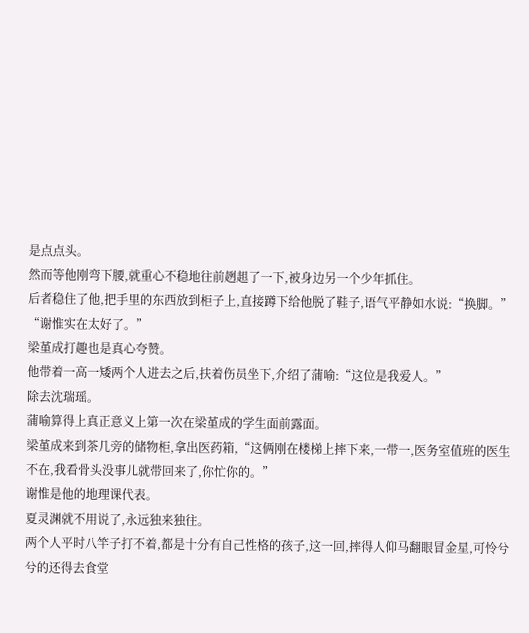是点点头。
然而等他刚弯下腰,就重心不稳地往前趔趄了一下,被身边另一个少年抓住。
后者稳住了他,把手里的东西放到柜子上,直接蹲下给他脱了鞋子,语气平静如水说:“换脚。”
“谢惟实在太好了。”
梁堇成打趣也是真心夸赞。
他带着一高一矮两个人进去之后,扶着伤员坐下,介绍了蒲喻:“这位是我爱人。”
除去沈瑞瑶。
蒲喻算得上真正意义上第一次在梁堇成的学生面前露面。
梁堇成来到茶几旁的储物柜,拿出医药箱,“这俩刚在楼梯上摔下来,一带一,医务室值班的医生不在,我看骨头没事儿就带回来了,你忙你的。”
谢惟是他的地理课代表。
夏灵渊就不用说了,永远独来独往。
两个人平时八竿子打不着,都是十分有自己性格的孩子,这一回,摔得人仰马翻眼冒金星,可怜兮兮的还得去食堂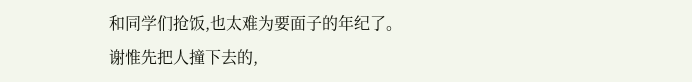和同学们抢饭,也太难为要面子的年纪了。
谢惟先把人撞下去的,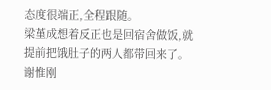态度很端正,全程跟随。
梁堇成想着反正也是回宿舍做饭,就提前把饿肚子的两人都带回来了。
谢惟刚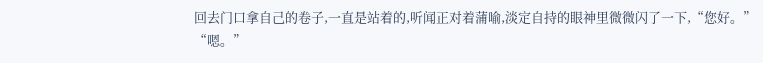回去门口拿自己的卷子,一直是站着的,听闻正对着蒲喻,淡定自持的眼神里微微闪了一下,“您好。”
“嗯。”